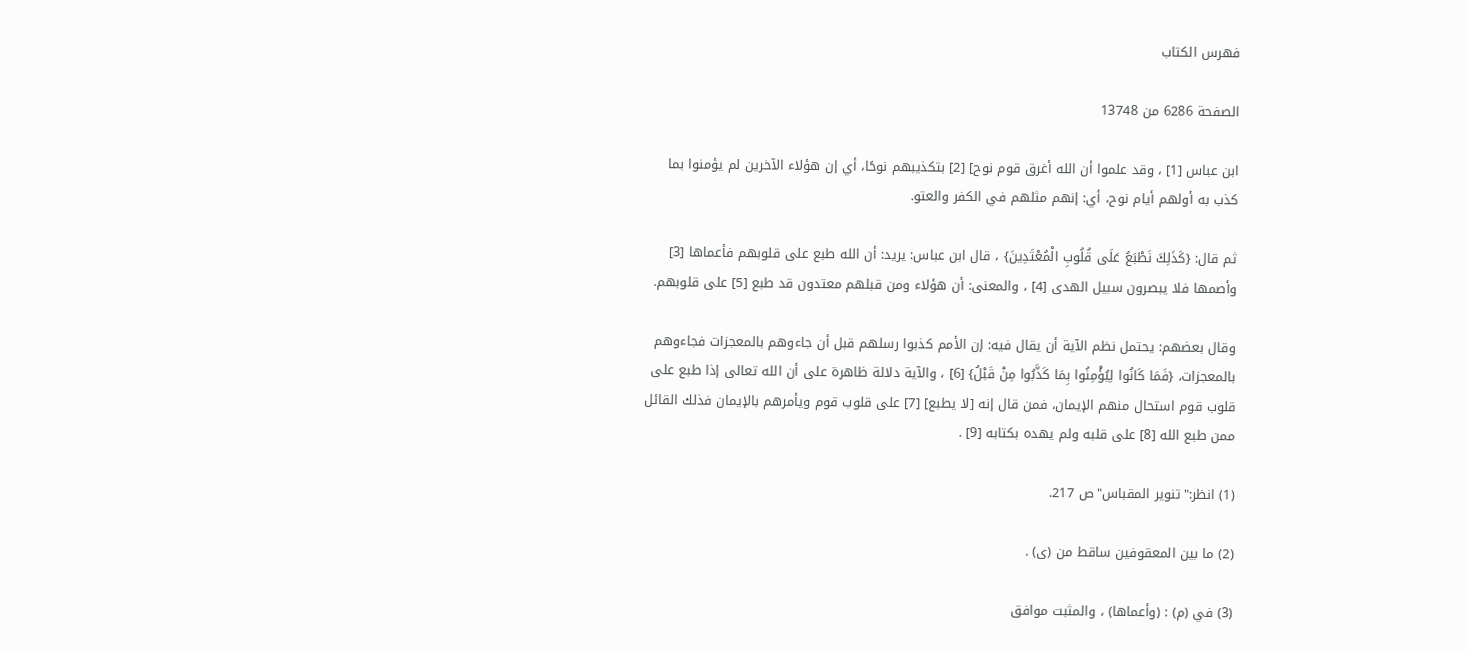فهرس الكتاب

الصفحة 6286 من 13748

ابن عباس [1] ، وقد علموا أن الله أغرق قوم نوح] [2] بتكذيبهم نوحًا، أي إن هؤلاء الآخرين لم يؤمنوا بما كذب به أولهم أيام نوح، أي: إنهم مثلهم في الكفر والعتو.

ثم قال: {كَذَلِكَ نَطْبَعُ عَلَى قُلُوبِ الْمُعْتَدِينَ} ، قال ابن عباس: يريد: أن الله طبع على قلوبهم فأعماها [3] وأصمها فلا يبصرون سبيل الهدى [4] ، والمعنى: أن هؤلاء ومن قبلهم معتدون قد طبع [5] على قلوبهم.

وقال بعضهم: يحتمل نظم الآية أن يقال فيه: إن الأمم كذبوا رسلهم قبل أن جاءوهم بالمعجزات فجاءوهم بالمعجزات، {فَمَا كَانُوا لِيُؤْمِنُوا بِمَا كَذَّبُوا مِنْ قَبْلُ} [6] ، والآية دلالة ظاهرة على أن الله تعالى إذا طبع على قلوب قوم استحال منهم الإيمان، فمن قال إنه [لا يطبع] [7] على قلوب قوم ويأمرهم بالإيمان فذلك القائل ممن طبع الله [8] على قلبه ولم يهده بكتابه [9] .

(1) انظر:"تنوير المقباس"ص 217.

(2) ما بين المعقوفين ساقط من (ى) .

(3) في (م) : (وأعماها) ، والمثبت موافق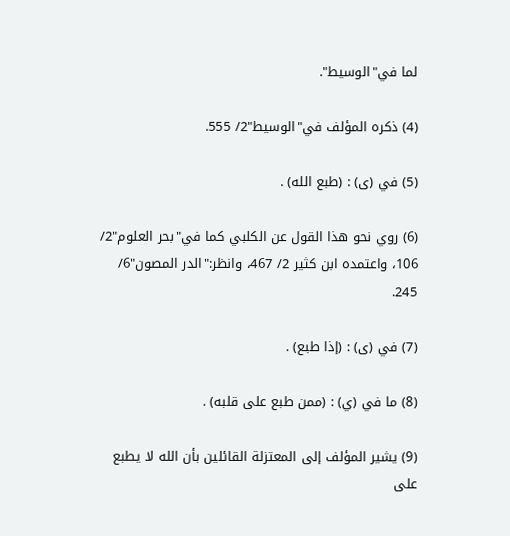لما في"الوسيط".

(4) ذكره المؤلف في"الوسيط"2/ 555.

(5) في (ى) : (طبع الله) .

(6) روي نحو هذا القول عن الكلبي كما في"بحر العلوم"2/ 106، واعتمده ابن كثير 2/ 467، وانظر:"الدر المصون"6/ 245.

(7) في (ى) : (إذا طبع) .

(8) ما في (ي) : (ممن طبع على قلبه) .

(9) يشير المؤلف إلى المعتزلة القائلين بأن الله لا يطبع على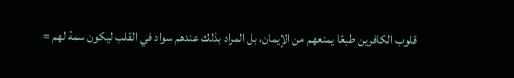قلوب الكافرين طبعًا يمنعهم من الإيمان، بل المراد بذلك عندهم سواد في القلب ليكون سمة لهم =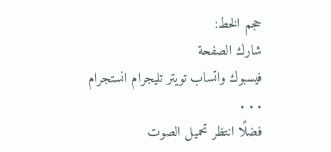حجم الخط:
شارك الصفحة
فيسبوك واتساب تويتر تليجرام انستجرام
. . .
فضلًا انتظر تحميل الصوت